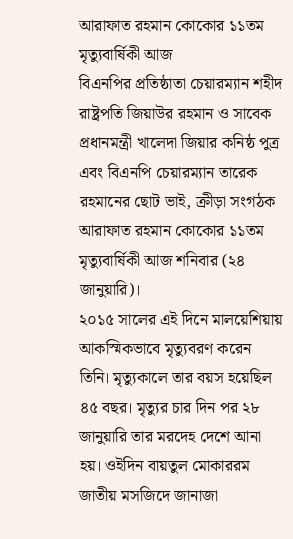আরাফাত রহমান কোকোর ১১তম মৃত্যুবার্ষিকী আজ
বিএনপির প্রতিষ্ঠাতা চেয়ারম্যান শহীদ রাষ্ট্রপতি জিয়াউর রহমান ও সাবেক প্রধানমন্ত্রী খালেদা জিয়ার কনিষ্ঠ পুত্র এবং বিএনপি চেয়ারম্যান তারেক রহমানের ছোট ভাই, ক্রীড়া সংগঠক আরাফাত রহমান কোকোর ১১তম মৃত্যুবার্ষিকী আজ শনিবার (২৪ জানুয়ারি)।
২০১৫ সালের এই দিনে মালয়েশিয়ায় আকস্মিকভাবে মৃত্যুবরণ করেন তিনি। মৃত্যুকালে তার বয়স হয়েছিল ৪৫ বছর। মৃত্যুর চার দিন পর ২৮ জানুয়ারি তার মরদেহ দেশে আনা হয়। ওইদিন বায়তুল মোকাররম জাতীয় মসজিদে জানাজা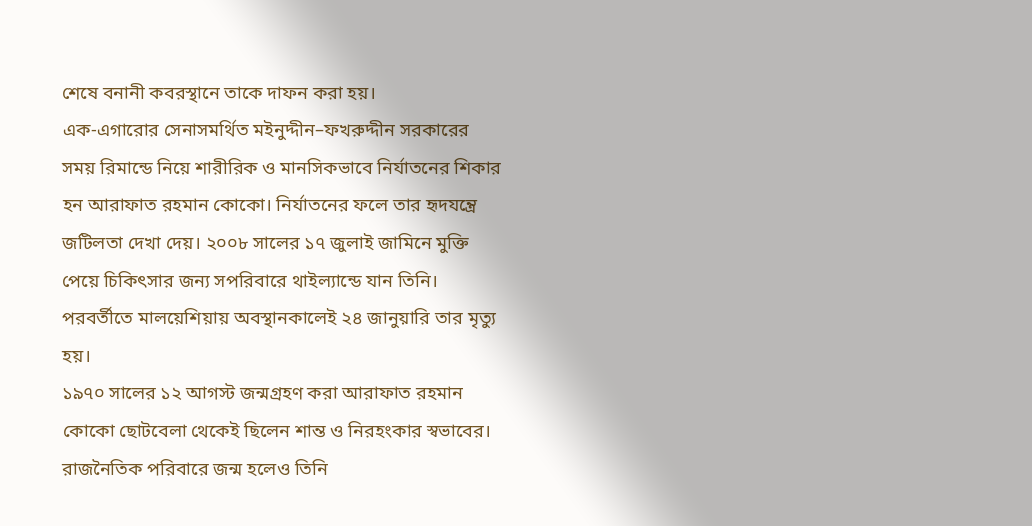শেষে বনানী কবরস্থানে তাকে দাফন করা হয়।
এক-এগারোর সেনাসমর্থিত মইনুদ্দীন–ফখরুদ্দীন সরকারের সময় রিমান্ডে নিয়ে শারীরিক ও মানসিকভাবে নির্যাতনের শিকার হন আরাফাত রহমান কোকো। নির্যাতনের ফলে তার হৃদযন্ত্রে জটিলতা দেখা দেয়। ২০০৮ সালের ১৭ জুলাই জামিনে মুক্তি পেয়ে চিকিৎসার জন্য সপরিবারে থাইল্যান্ডে যান তিনি। পরবর্তীতে মালয়েশিয়ায় অবস্থানকালেই ২৪ জানুয়ারি তার মৃত্যু হয়।
১৯৭০ সালের ১২ আগস্ট জন্মগ্রহণ করা আরাফাত রহমান কোকো ছোটবেলা থেকেই ছিলেন শান্ত ও নিরহংকার স্বভাবের। রাজনৈতিক পরিবারে জন্ম হলেও তিনি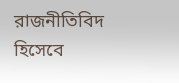রাজনীতিবিদ হিসেবে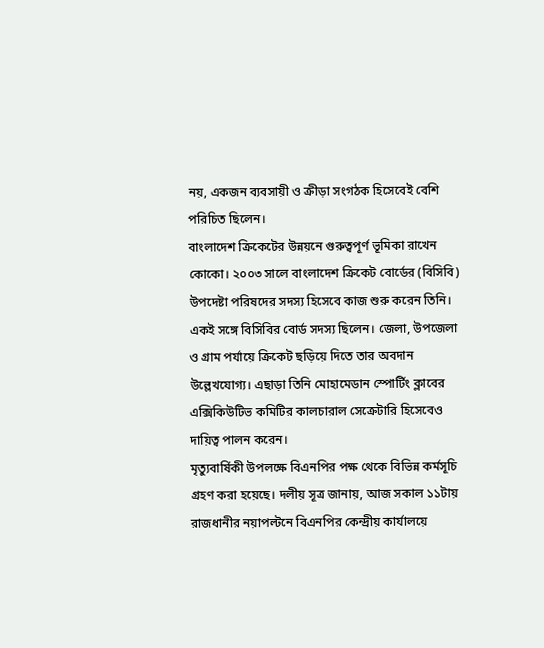নয়, একজন ব্যবসায়ী ও ক্রীড়া সংগঠক হিসেবেই বেশি পরিচিত ছিলেন।
বাংলাদেশ ক্রিকেটের উন্নয়নে গুরুত্বপূর্ণ ভূমিকা রাখেন কোকো। ২০০৩ সালে বাংলাদেশ ক্রিকেট বোর্ডের (বিসিবি) উপদেষ্টা পরিষদের সদস্য হিসেবে কাজ শুরু করেন তিনি। একই সঙ্গে বিসিবির বোর্ড সদস্য ছিলেন। জেলা, উপজেলা ও গ্রাম পর্যায়ে ক্রিকেট ছড়িয়ে দিতে তার অবদান উল্লেখযোগ্য। এছাড়া তিনি মোহামেডান স্পোর্টিং ক্লাবের এক্সিকিউটিভ কমিটির কালচারাল সেক্রেটারি হিসেবেও দায়িত্ব পালন করেন।
মৃত্যুবার্ষিকী উপলক্ষে বিএনপির পক্ষ থেকে বিভিন্ন কর্মসূচি গ্রহণ করা হয়েছে। দলীয় সূত্র জানায়, আজ সকাল ১১টায় রাজধানীর নয়াপল্টনে বিএনপির কেন্দ্রীয় কার্যালয়ে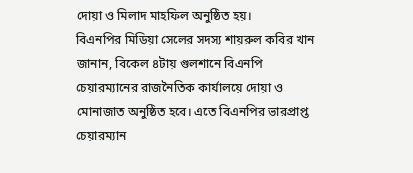দোয়া ও মিলাদ মাহফিল অনুষ্ঠিত হয়।
বিএনপির মিডিয়া সেলের সদস্য শায়রুল কবির খান জানান, বিকেল ৪টায় গুলশানে বিএনপি চেয়ারম্যানের রাজনৈতিক কার্যালয়ে দোয়া ও মোনাজাত অনুষ্ঠিত হবে। এতে বিএনপির ভারপ্রাপ্ত চেয়ারম্যান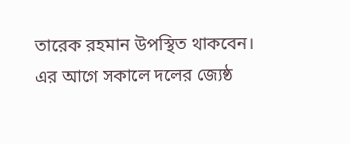তারেক রহমান উপস্থিত থাকবেন।
এর আগে সকালে দলের জ্যেষ্ঠ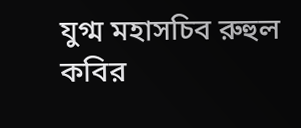যুগ্ম মহাসচিব রুহুল কবির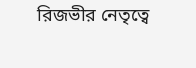রিজভীর নেতৃত্বে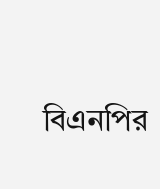বিএনপির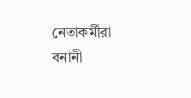নেতাকর্মীরা বনানী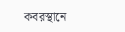কবরস্থানে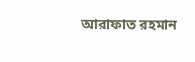আরাফাত রহমান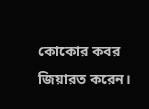কোকোর কবর জিয়ারত করেন।